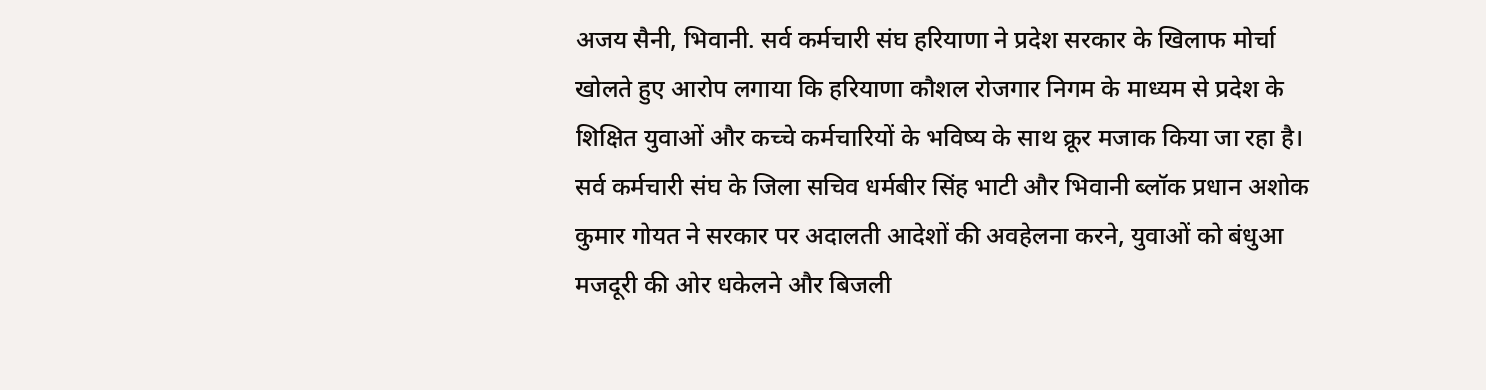अजय सैनी, भिवानी. सर्व कर्मचारी संघ हरियाणा ने प्रदेश सरकार के खिलाफ मोर्चा खोलते हुए आरोप लगाया कि हरियाणा कौशल रोजगार निगम के माध्यम से प्रदेश के शिक्षित युवाओं और कच्चे कर्मचारियों के भविष्य के साथ क्रूर मजाक किया जा रहा है। सर्व कर्मचारी संघ के जिला सचिव धर्मबीर सिंह भाटी और भिवानी ब्लॉक प्रधान अशोक कुमार गोयत ने सरकार पर अदालती आदेशों की अवहेलना करने, युवाओं को बंधुआ मजदूरी की ओर धकेलने और बिजली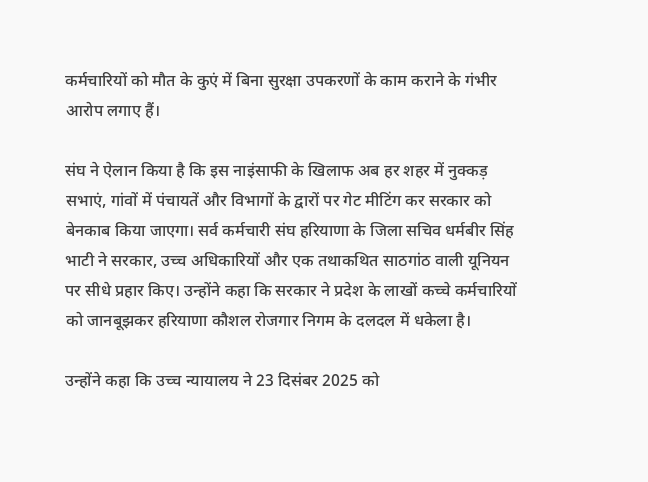कर्मचारियों को मौत के कुएं में बिना सुरक्षा उपकरणों के काम कराने के गंभीर आरोप लगाए हैं।

संघ ने ऐलान किया है कि इस नाइंसाफी के खिलाफ अब हर शहर में नुक्कड़ सभाएं, गांवों में पंचायतें और विभागों के द्वारों पर गेट मीटिंग कर सरकार को बेनकाब किया जाएगा। सर्व कर्मचारी संघ हरियाणा के जिला सचिव धर्मबीर सिंह भाटी ने सरकार, उच्च अधिकारियों और एक तथाकथित साठगांठ वाली यूनियन पर सीधे प्रहार किए। उन्होंने कहा कि सरकार ने प्रदेश के लाखों कच्चे कर्मचारियों को जानबूझकर हरियाणा कौशल रोजगार निगम के दलदल में धकेला है।

उन्होंने कहा कि उच्च न्यायालय ने 23 दिसंबर 2025 को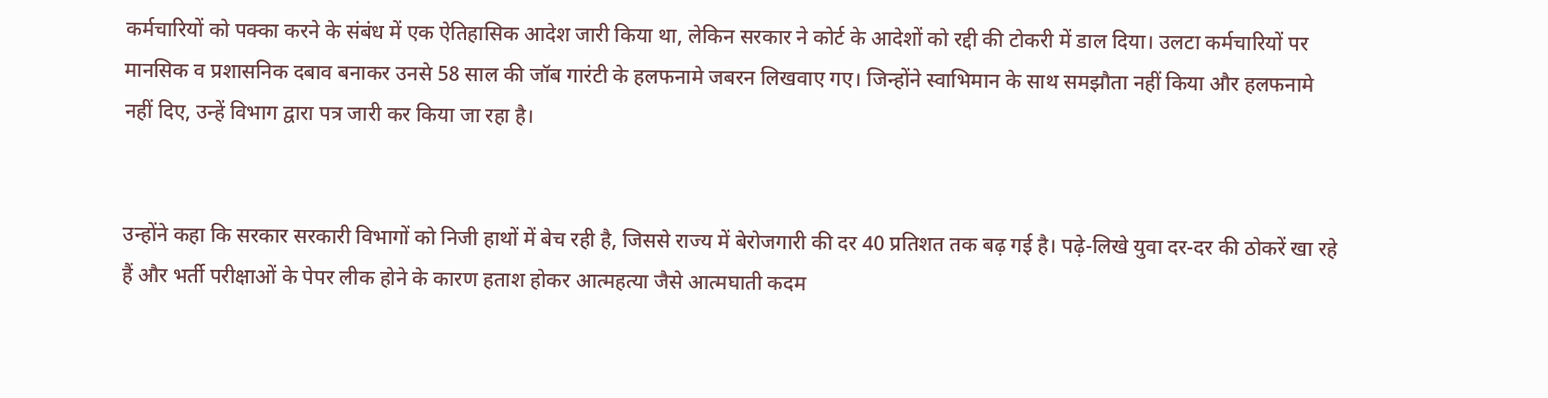कर्मचारियों को पक्का करने के संबंध में एक ऐतिहासिक आदेश जारी किया था, लेकिन सरकार ने कोर्ट के आदेशों को रद्दी की टोकरी में डाल दिया। उलटा कर्मचारियों पर मानसिक व प्रशासनिक दबाव बनाकर उनसे 58 साल की जॉब गारंटी के हलफनामे जबरन लिखवाए गए। जिन्होंने स्वाभिमान के साथ समझौता नहीं किया और हलफनामे नहीं दिए, उन्हें विभाग द्वारा पत्र जारी कर किया जा रहा है।


उन्होंने कहा कि सरकार सरकारी विभागों को निजी हाथों में बेच रही है, जिससे राज्य में बेरोजगारी की दर 40 प्रतिशत तक बढ़ गई है। पढ़े-लिखे युवा दर-दर की ठोकरें खा रहे हैं और भर्ती परीक्षाओं के पेपर लीक होने के कारण हताश होकर आत्महत्या जैसे आत्मघाती कदम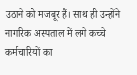उठाने को मजबूर हैं। साथ ही उन्होंने नागरिक अस्पताल में लगे कच्चे कर्मचारियों का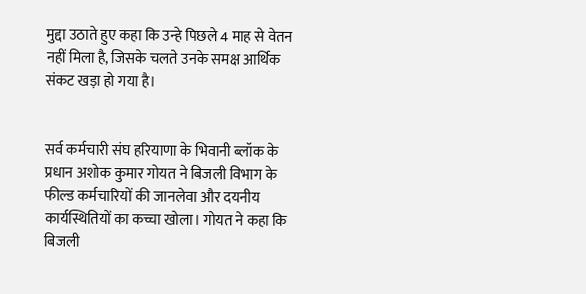मुद्दा उठाते हुए कहा कि उन्हे पिछले 4 माह से वेतन नहीं मिला है, जिसके चलते उनके समक्ष आर्थिक संकट खड़ा हो गया है।


सर्व कर्मचारी संघ हरियाणा के भिवानी ब्लॉक के प्रधान अशोक कुमार गोयत ने बिजली विभाग के फील्ड कर्मचारियों की जानलेवा और दयनीय कार्यस्थितियों का कच्चा खोला। गोयत ने कहा कि बिजली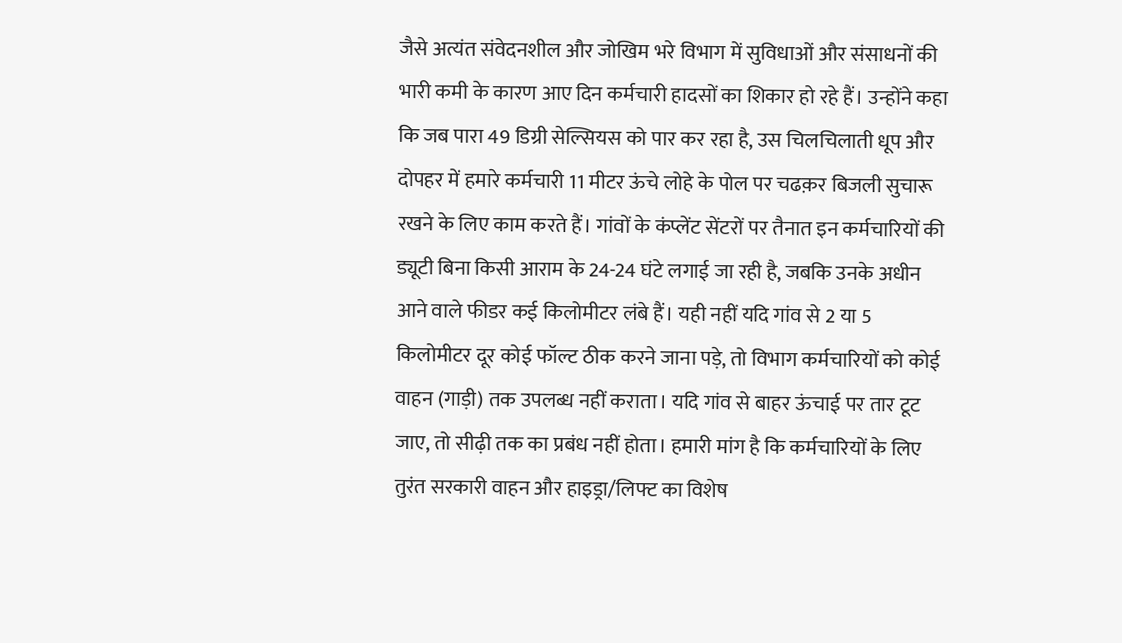जैसे अत्यंत संवेदनशील और जोखिम भरे विभाग में सुविधाओं और संसाधनों की भारी कमी के कारण आए दिन कर्मचारी हादसों का शिकार हो रहे हैं। उन्होंने कहा कि जब पारा 49 डिग्री सेल्सियस को पार कर रहा है, उस चिलचिलाती धूप और दोपहर में हमारे कर्मचारी 11 मीटर ऊंचे लोहे के पोल पर चढक़र बिजली सुचारू रखने के लिए काम करते हैं। गांवों के कंप्लेंट सेंटरों पर तैनात इन कर्मचारियों की ड्यूटी बिना किसी आराम के 24-24 घंटे लगाई जा रही है, जबकि उनके अधीन आने वाले फीडर कई किलोमीटर लंबे हैं। यही नहीं यदि गांव से 2 या 5 किलोमीटर दूर कोई फॉल्ट ठीक करने जाना पड़े, तो विभाग कर्मचारियों को कोई वाहन (गाड़ी) तक उपलब्ध नहीं कराता। यदि गांव से बाहर ऊंचाई पर तार टूट जाए, तो सीढ़ी तक का प्रबंध नहीं होता। हमारी मांग है कि कर्मचारियों के लिए तुरंत सरकारी वाहन और हाइड्रा/लिफ्ट का विशेष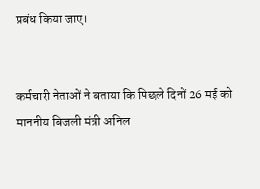प्रबंध किया जाए।


कर्मचारी नेताओं ने बताया कि पिछले दिनों 26 मई को माननीय बिजली मंत्री अनिल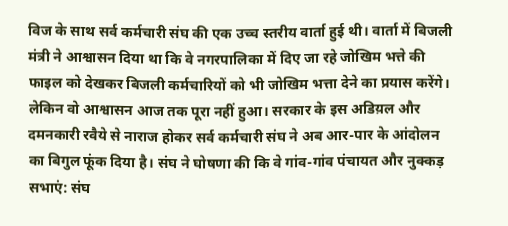विज के साथ सर्व कर्मचारी संघ की एक उच्च स्तरीय वार्ता हुई थी। वार्ता में बिजली मंत्री ने आश्वासन दिया था कि वे नगरपालिका में दिए जा रहे जोखिम भत्ते की फाइल को देखकर बिजली कर्मचारियों को भी जोखिम भत्ता देने का प्रयास करेंगे। लेकिन वो आश्वासन आज तक पूरा नहीं हुआ। सरकार के इस अडिय़ल और दमनकारी रवैये से नाराज होकर सर्व कर्मचारी संघ ने अब आर-पार के आंदोलन का बिगुल फूंक दिया है। संघ ने घोषणा की कि वे गांव-गांव पंचायत और नुक्कड़ सभाएं: संघ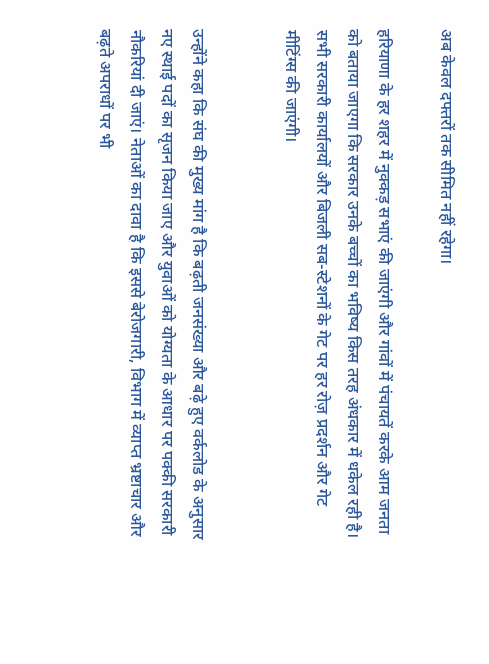अब केवल दफ्तरों तक सीमित नहीं रहेगा।

हरियाणा के हर शहर में नुक्कड़ सभाएं की जाएंगी और गांवों में पंचायतें करके आम जनता को बताया जाएगा कि सरकार उनके बच्चों का भविष्य किस तरह अंधकार में धकेल रही है। सभी सरकारी कार्यालयों और बिजली सब-स्टेशनों के गेट पर हर रोज़ प्रदर्शन और गेट मीटिंग्स की जाएंगी।


उन्होंने कहा कि संघ की मुख्य मांग है कि बढ़ती जनसंख्या और बढ़े हुए वर्कलोड के अनुसार नए स्थाई पदों का सृजन किया जाए और युवाओं को योग्यता के आधार पर पक्की सरकारी नौकरियां दी जाएं। नेताओं का दावा है कि इससे बेरोजगारी, विभाग में व्याप्त भ्रष्टाचार और बढ़ते अपराधों पर भी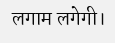लगाम लगेगी।